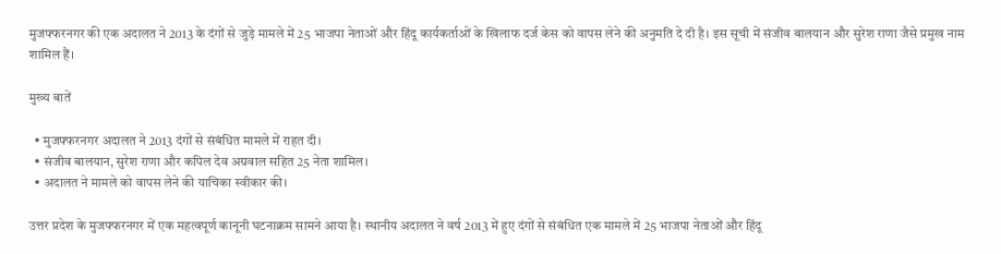मुजफ्फरनगर की एक अदालत ने 2013 के दंगों से जुड़े मामले में 25 भाजपा नेताओं और हिंदू कार्यकर्ताओं के खिलाफ दर्ज केस को वापस लेने की अनुमति दे दी है। इस सूची में संजीव बालयान और सुरेश राणा जैसे प्रमुख नाम शामिल हैं।

मुख्य बातें

  • मुजफ्फरनगर अदालत ने 2013 दंगों से संबंधित मामले में राहत दी।
  • संजीव बालयान, सुरेश राणा और कपिल देव अग्रवाल सहित 25 नेता शामिल।
  • अदालत ने मामले को वापस लेने की याचिका स्वीकार की।

उत्तर प्रदेश के मुजफ्फरनगर में एक महत्वपूर्ण कानूनी घटनाक्रम सामने आया है। स्थानीय अदालत ने वर्ष 2013 में हुए दंगों से संबंधित एक मामले में 25 भाजपा नेताओं और हिंदू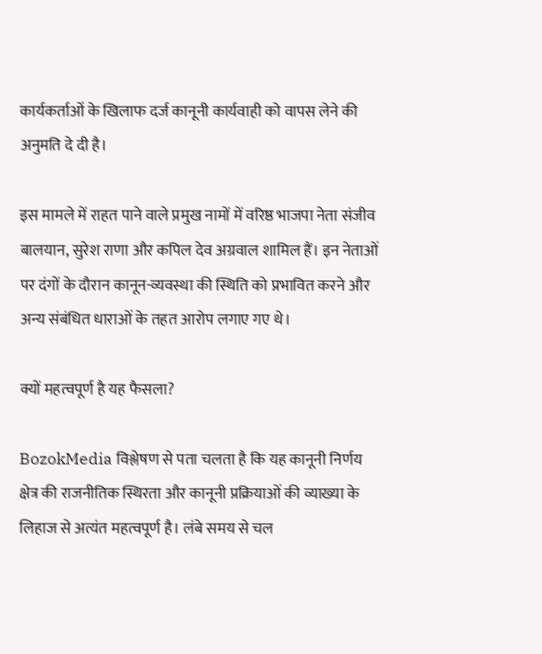कार्यकर्ताओं के खिलाफ दर्ज कानूनी कार्यवाही को वापस लेने की अनुमति दे दी है।

इस मामले में राहत पाने वाले प्रमुख नामों में वरिष्ठ भाजपा नेता संजीव बालयान, सुरेश राणा और कपिल देव अग्रवाल शामिल हैं। इन नेताओं पर दंगों के दौरान कानून-व्यवस्था की स्थिति को प्रभावित करने और अन्य संबंधित धाराओं के तहत आरोप लगाए गए थे।

क्यों महत्वपूर्ण है यह फैसला?

BozokMedia विश्लेषण से पता चलता है कि यह कानूनी निर्णय क्षेत्र की राजनीतिक स्थिरता और कानूनी प्रक्रियाओं की व्याख्या के लिहाज से अत्यंत महत्वपूर्ण है। लंबे समय से चल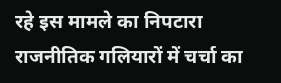रहे इस मामले का निपटारा राजनीतिक गलियारों में चर्चा का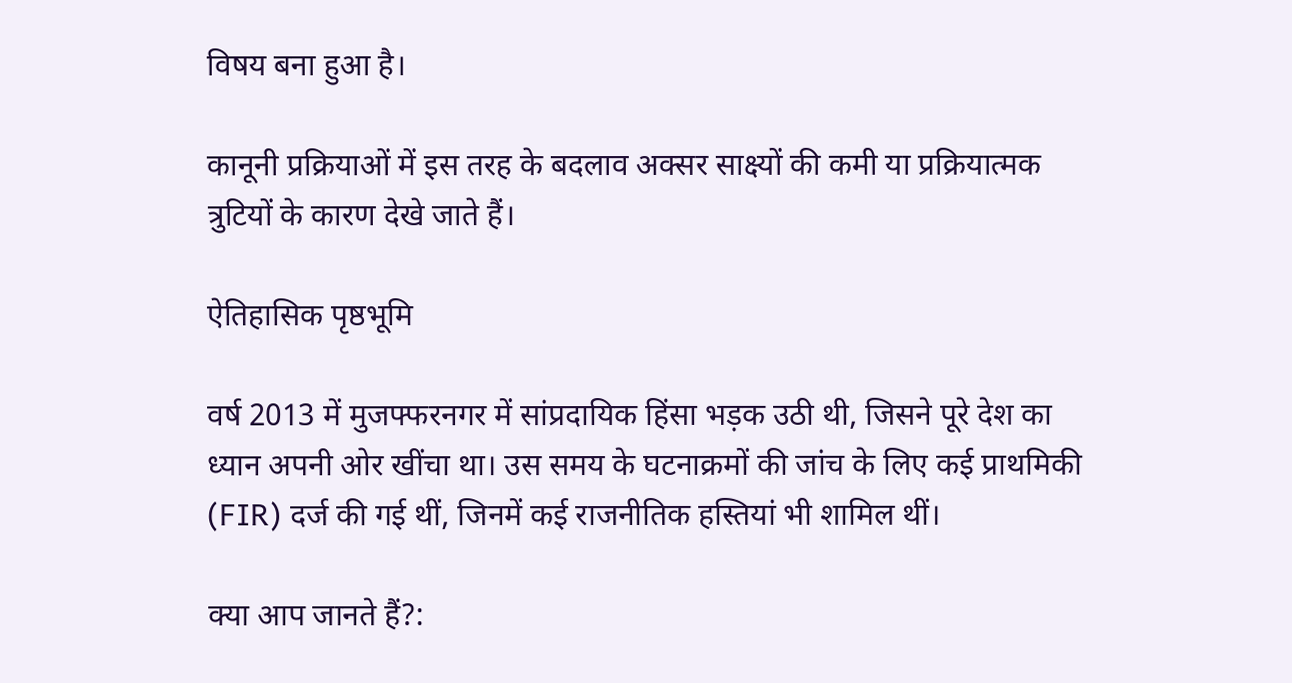विषय बना हुआ है।

कानूनी प्रक्रियाओं में इस तरह के बदलाव अक्सर साक्ष्यों की कमी या प्रक्रियात्मक त्रुटियों के कारण देखे जाते हैं।

ऐतिहासिक पृष्ठभूमि

वर्ष 2013 में मुजफ्फरनगर में सांप्रदायिक हिंसा भड़क उठी थी, जिसने पूरे देश का ध्यान अपनी ओर खींचा था। उस समय के घटनाक्रमों की जांच के लिए कई प्राथमिकी (FIR) दर्ज की गई थीं, जिनमें कई राजनीतिक हस्तियां भी शामिल थीं।

क्या आप जानते हैं?: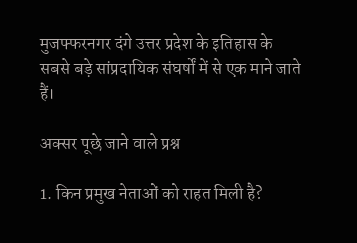मुजफ्फरनगर दंगे उत्तर प्रदेश के इतिहास के सबसे बड़े सांप्रदायिक संघर्षों में से एक माने जाते हैं।

अक्सर पूछे जाने वाले प्रश्न

1. किन प्रमुख नेताओं को राहत मिली है?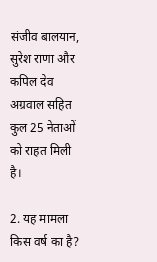संजीव बालयान, सुरेश राणा और कपिल देव अग्रवाल सहित कुल 25 नेताओं को राहत मिली है।

2. यह मामला किस वर्ष का है?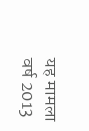यह मामला वर्ष 2013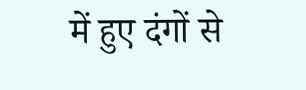में हुए दंगों से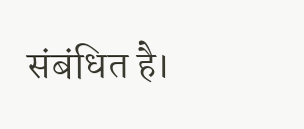संबंधित है।